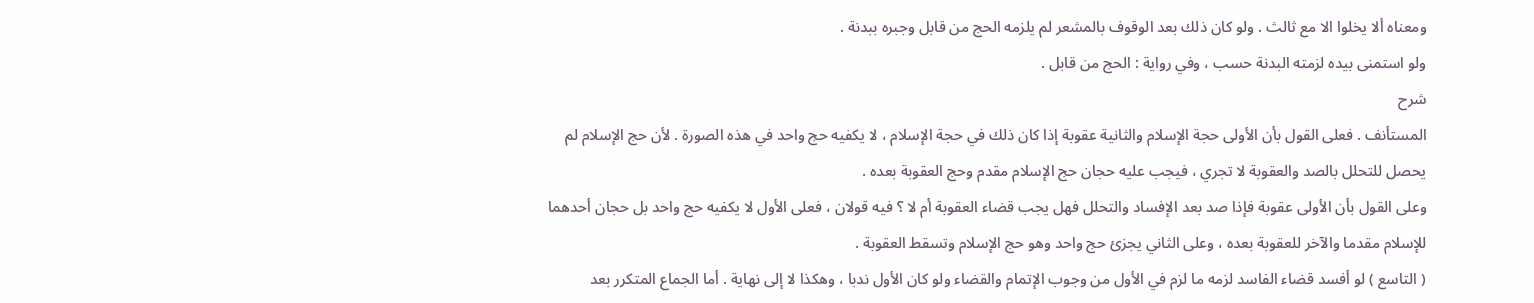ومعناه ألا يخلوا الا مع ثالث . ولو كان ذلك بعد الوقوف بالمشعر لم يلزمه الحج من قابل وجبره ببدنة .
ولو استمنى بيده لزمته البدنة حسب ، وفي رواية : الحج من قابل .
شرح
المستأنف . فعلى القول بأن الأولى حجة الإسلام والثانية عقوبة إذا كان ذلك في حجة الإسلام ، لا يكفيه حج واحد في هذه الصورة . لأن حج الإسلام لم يحصل للتحلل بالصد والعقوبة لا تجري ، فيجب عليه حجان حج الإسلام مقدم وحج العقوبة بعده .
وعلى القول بأن الأولى عقوبة فإذا صد بعد الإفساد والتحلل فهل يجب قضاء العقوبة أم لا ؟ فيه قولان ، فعلى الأول لا يكفيه حج واحد بل حجان أحدهما للإسلام مقدما والآخر للعقوبة بعده ، وعلى الثاني يجزئ حج واحد وهو حج الإسلام وتسقط العقوبة .
( التاسع ) لو أفسد قضاء الفاسد لزمه ما لزم في الأول من وجوب الإتمام والقضاء ولو كان الأول ندبا ، وهكذا لا إلى نهاية . أما الجماع المتكرر بعد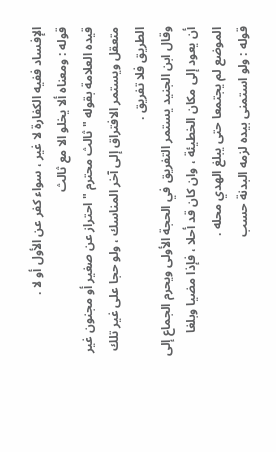الإفساد ففيه الكفارة لا غير ، سواء كفر عن الأول أو لا .
قوله : ومعناه ألا يخلو الا مع ثالث
قيده العلامة بقوله " ثالث محترم " احتراز عن صغير أو مجنون غير متعقل ويستمر الافتراق إلى آخر المناسك ، ولو حجا على غير تلك الطريق فلا تفريق .
وقال ابن الجنيد يستمر التفريق في الحجة الأولى ويحرم الجماع إلى أن يعود إلى مكان الخطيئة ، وان كان قد أحلا ، فإذا مضيا وبلغا الموضع لم يجتمعا حتى يبلغ الهدي محله .
قوله : ولو استمنى بيده لزمه البدنة حسب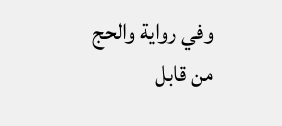وفي رواية والحج من قابل